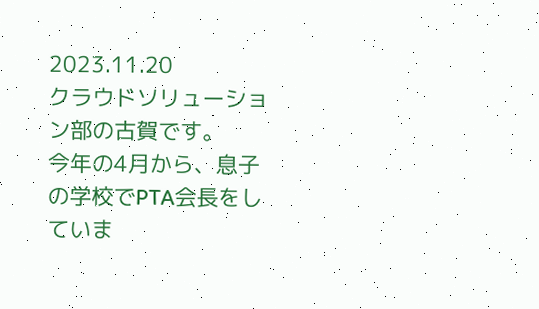2023.11.20
クラウドソリューション部の古賀です。
今年の4月から、息子の学校でPTA会長をしていま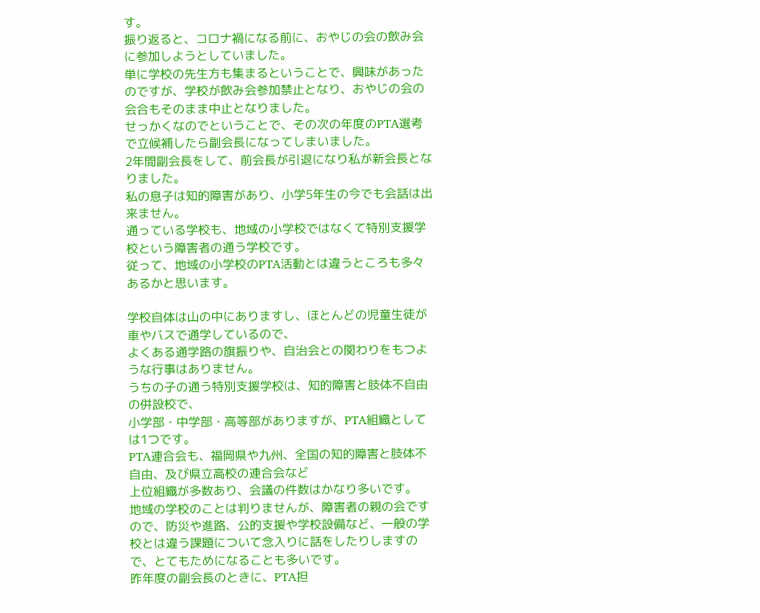す。
振り返ると、コロナ禍になる前に、おやじの会の飲み会に参加しようとしていました。
単に学校の先生方も集まるということで、興味があったのですが、学校が飲み会参加禁止となり、おやじの会の会合もそのまま中止となりました。
せっかくなのでということで、その次の年度のPTA選考で立候補したら副会長になってしまいました。
2年間副会長をして、前会長が引退になり私が新会長となりました。
私の息子は知的障害があり、小学5年生の今でも会話は出来ません。
通っている学校も、地域の小学校ではなくて特別支援学校という障害者の通う学校です。
従って、地域の小学校のPTA活動とは違うところも多々あるかと思います。

学校自体は山の中にありますし、ほとんどの児童生徒が車やバスで通学しているので、
よくある通学路の旗振りや、自治会との関わりをもつような行事はありません。
うちの子の通う特別支援学校は、知的障害と肢体不自由の併設校で、
小学部・中学部・高等部がありますが、PTA組織としては1つです。
PTA連合会も、福岡県や九州、全国の知的障害と肢体不自由、及び県立高校の連合会など
上位組織が多数あり、会議の件数はかなり多いです。
地域の学校のことは判りませんが、障害者の親の会ですので、防災や進路、公的支援や学校設備など、一般の学校とは違う課題について念入りに話をしたりしますので、とてもためになることも多いです。
昨年度の副会長のときに、PTA担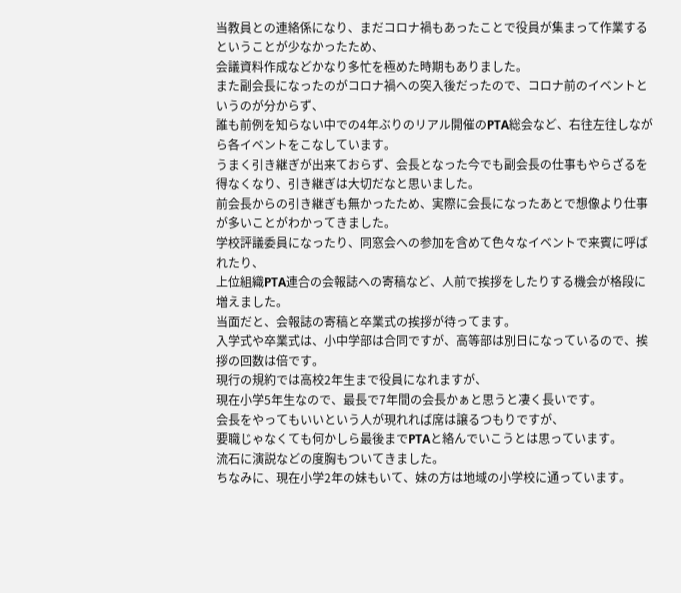当教員との連絡係になり、まだコロナ禍もあったことで役員が集まって作業するということが少なかったため、
会議資料作成などかなり多忙を極めた時期もありました。
また副会長になったのがコロナ禍への突入後だったので、コロナ前のイベントというのが分からず、
誰も前例を知らない中での4年ぶりのリアル開催のPTA総会など、右往左往しながら各イベントをこなしています。
うまく引き継ぎが出来ておらず、会長となった今でも副会長の仕事もやらざるを得なくなり、引き継ぎは大切だなと思いました。
前会長からの引き継ぎも無かったため、実際に会長になったあとで想像より仕事が多いことがわかってきました。
学校評議委員になったり、同窓会への参加を含めて色々なイベントで来賓に呼ばれたり、
上位組織PTA連合の会報誌への寄稿など、人前で挨拶をしたりする機会が格段に増えました。
当面だと、会報誌の寄稿と卒業式の挨拶が待ってます。
入学式や卒業式は、小中学部は合同ですが、高等部は別日になっているので、挨拶の回数は倍です。
現行の規約では高校2年生まで役員になれますが、
現在小学5年生なので、最長で7年間の会長かぁと思うと凄く長いです。
会長をやってもいいという人が現れれば席は譲るつもりですが、
要職じゃなくても何かしら最後までPTAと絡んでいこうとは思っています。
流石に演説などの度胸もついてきました。
ちなみに、現在小学2年の妹もいて、妹の方は地域の小学校に通っています。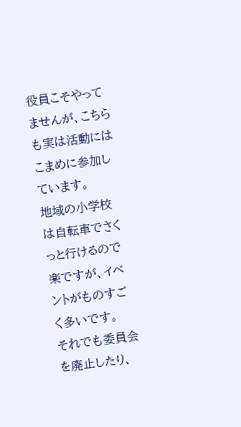役員こそやってませんが、こちらも実は活動にはこまめに参加しています。
地域の小学校は自転車でさくっと行けるので楽ですが、イベントがものすごく多いです。
それでも委員会を廃止したり、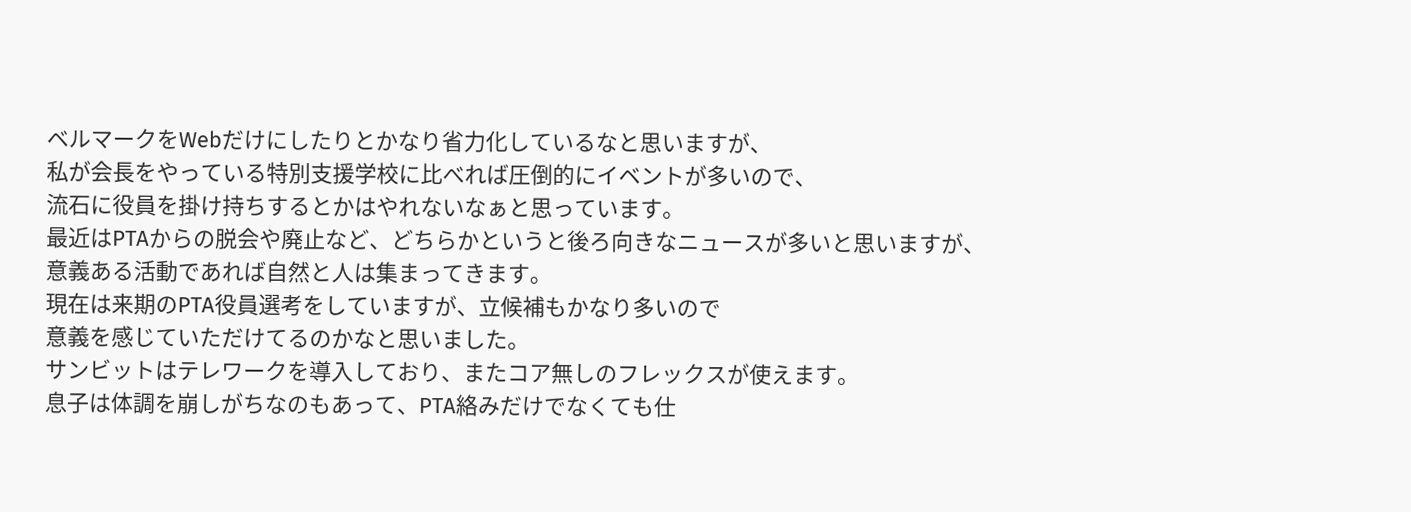ベルマークをWebだけにしたりとかなり省力化しているなと思いますが、
私が会長をやっている特別支援学校に比べれば圧倒的にイベントが多いので、
流石に役員を掛け持ちするとかはやれないなぁと思っています。
最近はPTAからの脱会や廃止など、どちらかというと後ろ向きなニュースが多いと思いますが、
意義ある活動であれば自然と人は集まってきます。
現在は来期のPTA役員選考をしていますが、立候補もかなり多いので
意義を感じていただけてるのかなと思いました。
サンビットはテレワークを導入しており、またコア無しのフレックスが使えます。
息子は体調を崩しがちなのもあって、PTA絡みだけでなくても仕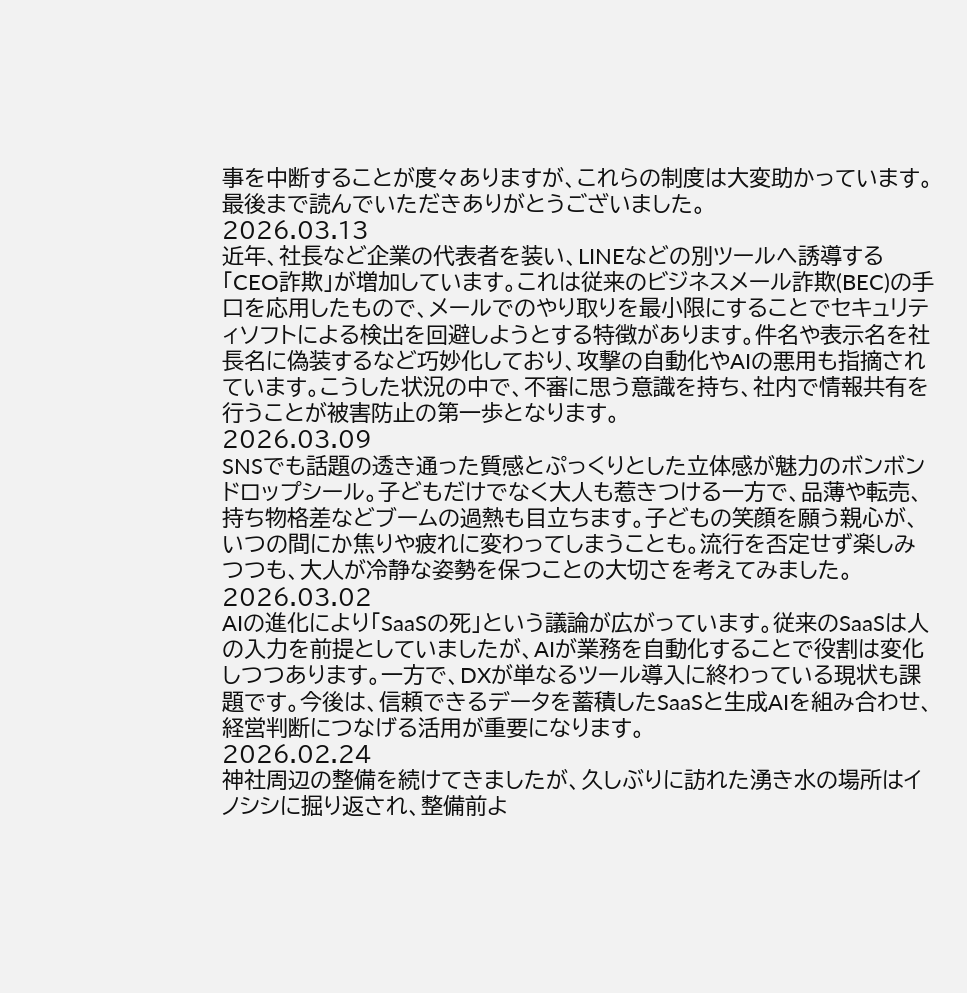事を中断することが度々ありますが、これらの制度は大変助かっています。
最後まで読んでいただきありがとうございました。
2026.03.13
近年、社長など企業の代表者を装い、LINEなどの別ツールへ誘導する「CEO詐欺」が増加しています。これは従来のビジネスメール詐欺(BEC)の手口を応用したもので、メールでのやり取りを最小限にすることでセキュリティソフトによる検出を回避しようとする特徴があります。件名や表示名を社長名に偽装するなど巧妙化しており、攻撃の自動化やAIの悪用も指摘されています。こうした状況の中で、不審に思う意識を持ち、社内で情報共有を行うことが被害防止の第一歩となります。
2026.03.09
SNSでも話題の透き通った質感とぷっくりとした立体感が魅力のボンボンドロップシール。子どもだけでなく大人も惹きつける一方で、品薄や転売、持ち物格差などブームの過熱も目立ちます。子どもの笑顔を願う親心が、いつの間にか焦りや疲れに変わってしまうことも。流行を否定せず楽しみつつも、大人が冷静な姿勢を保つことの大切さを考えてみました。
2026.03.02
AIの進化により「SaaSの死」という議論が広がっています。従来のSaaSは人の入力を前提としていましたが、AIが業務を自動化することで役割は変化しつつあります。一方で、DXが単なるツール導入に終わっている現状も課題です。今後は、信頼できるデータを蓄積したSaaSと生成AIを組み合わせ、経営判断につなげる活用が重要になります。
2026.02.24
神社周辺の整備を続けてきましたが、久しぶりに訪れた湧き水の場所はイノシシに掘り返され、整備前よ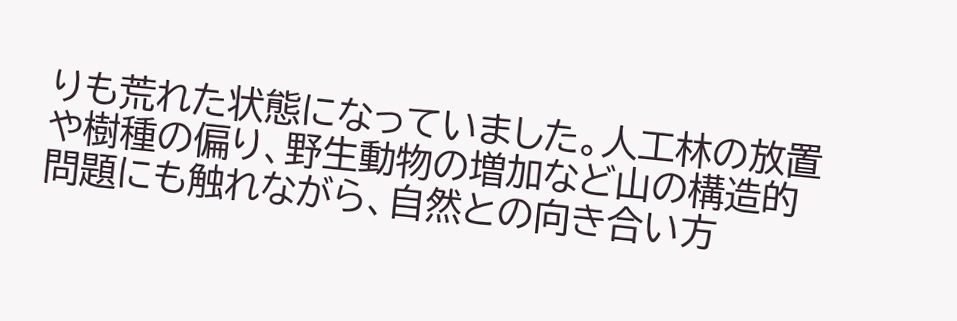りも荒れた状態になっていました。人工林の放置や樹種の偏り、野生動物の増加など山の構造的問題にも触れながら、自然との向き合い方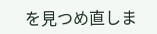を見つめ直しま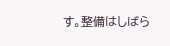す。整備はしばら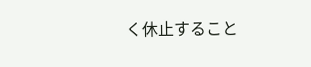く休止すること